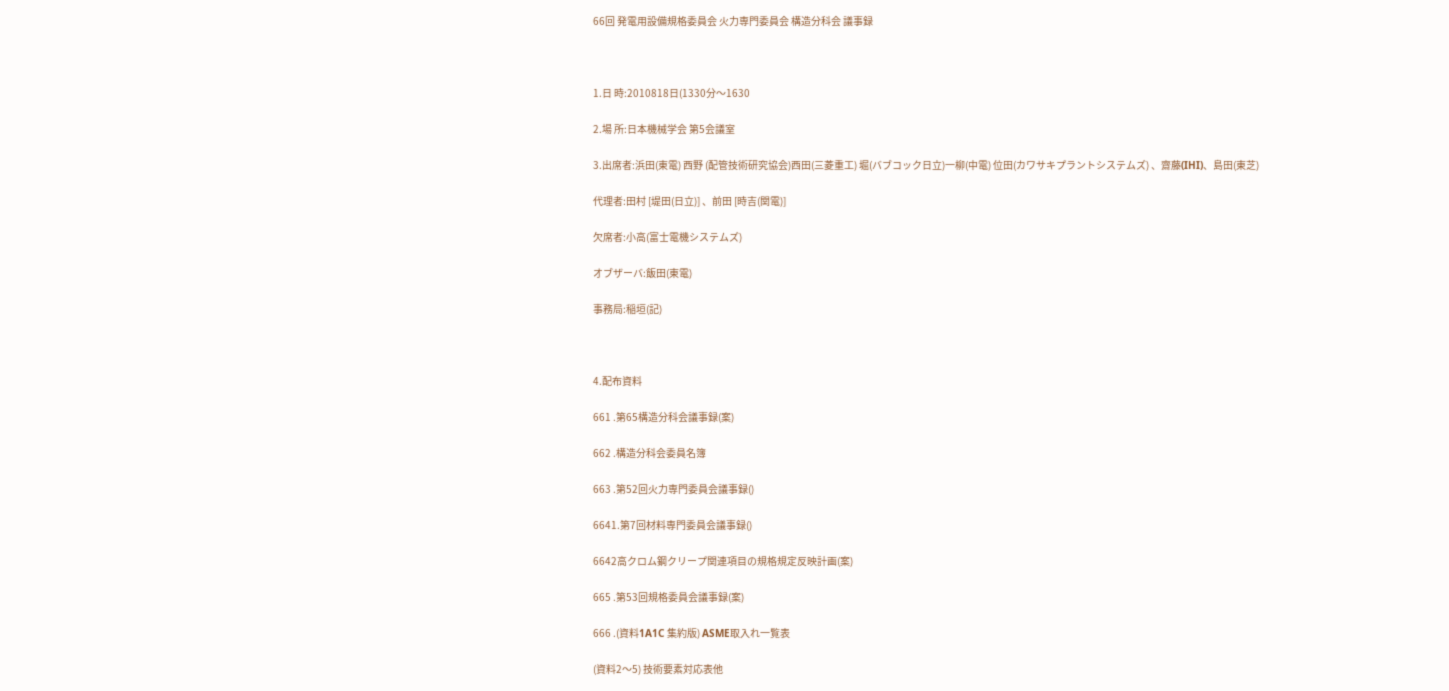66回 発電用設備規格委員会 火力専門委員会 構造分科会 議事録



1.日 時:2010818日(1330分〜1630

2.場 所:日本機械学会 第5会議室

3.出席者:浜田(東電) 西野 (配管技術研究協会)西田(三菱重工) 堀(バブコック日立)一柳(中電) 位田(カワサキプラントシステムズ) 、齋藤(IHI)、島田(東芝)

代理者:田村 [堤田(日立)] 、前田 [時吉(関電)]

欠席者:小高(富士電機システムズ)

オブザーバ:飯田(東電)

事務局:稲垣(記)



4.配布資料

661 .第65構造分科会議事録(案)

662 .構造分科会委員名簿

663 .第52回火力専門委員会議事録()

6641.第7回材料専門委員会議事録()

6642高クロム鋼クリープ関連項目の規格規定反映計画(案)

665 .第53回規格委員会議事録(案)

666 .(資料1A1C 集約版) ASME取入れ一覧表

(資料2〜5) 技術要素対応表他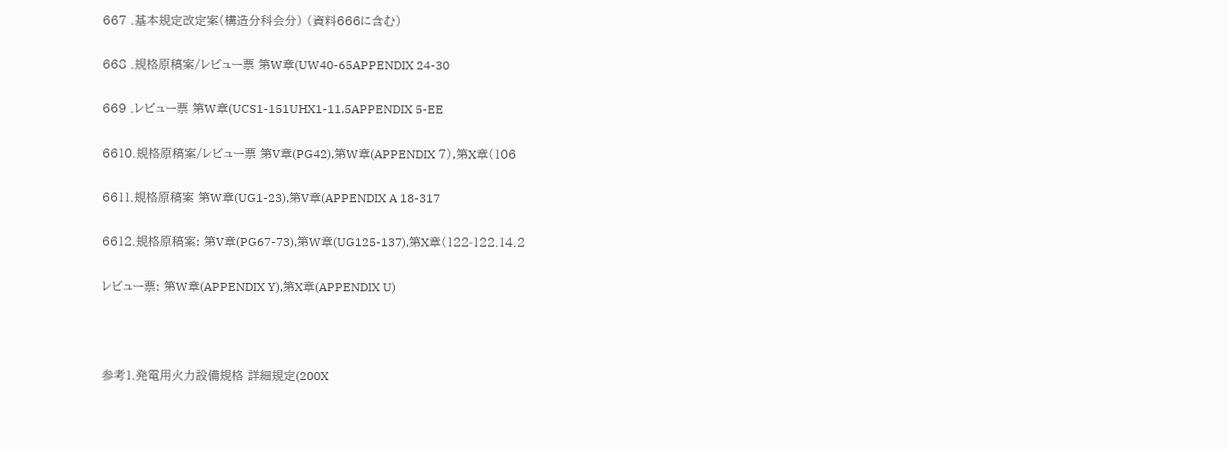667 .基本規定改定案(構造分科会分) (資料666に含む)

668 .規格原稿案/レビュー票 第W章(UW40-65APPENDIX 24-30

669 .レビュー票 第W章(UCS1-151UHX1-11.5APPENDIX 5-EE

6610.規格原稿案/レビュー票 第V章(PG42),第W章(APPENDIX 7),第X章(106

6611.規格原稿案 第W章(UG1-23),第V章(APPENDIX A 18-317

6612.規格原稿案: 第V章(PG67-73),第W章(UG125-137),第X章(122-122.14.2

レビュー票: 第W章(APPENDIX Y),第X章(APPENDIX U)



参考1.発電用火力設備規格 詳細規定(200X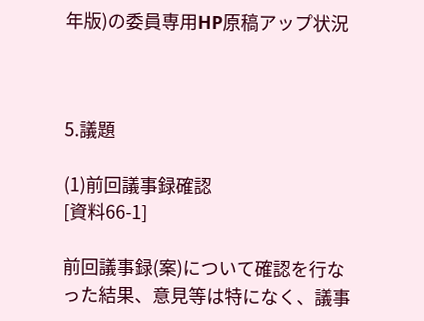年版)の委員専用HP原稿アップ状況



5.議題

(1)前回議事録確認                                                                                                   [資料66-1]

前回議事録(案)について確認を行なった結果、意見等は特になく、議事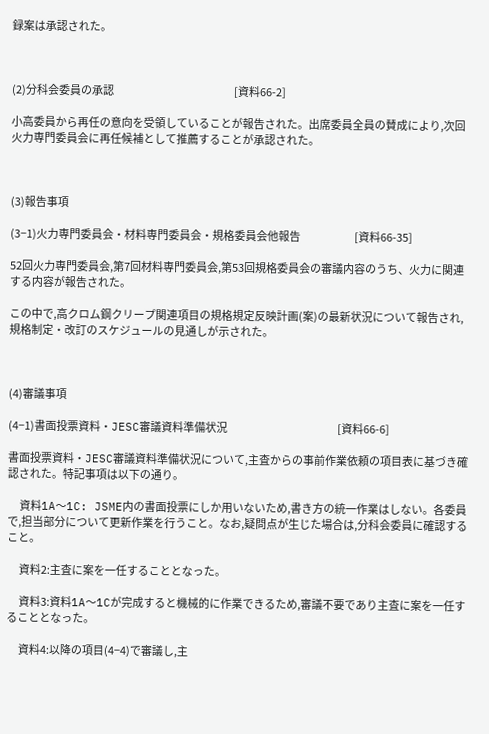録案は承認された。



(2)分科会委員の承認                                                            [資料66-2]

小高委員から再任の意向を受領していることが報告された。出席委員全員の賛成により,次回火力専門委員会に再任候補として推薦することが承認された。



(3)報告事項

(3−1)火力専門委員会・材料専門委員会・規格委員会他報告                           [資料66-35]

52回火力専門委員会,第7回材料専門委員会,第53回規格委員会の審議内容のうち、火力に関連する内容が報告された。

この中で,高クロム鋼クリープ関連項目の規格規定反映計画(案)の最新状況について報告され,規格制定・改訂のスケジュールの見通しが示された。



(4)審議事項

(4−1)書面投票資料・JESC審議資料準備状況                                                       [資料66-6]

書面投票資料・JESC審議資料準備状況について,主査からの事前作業依頼の項目表に基づき確認された。特記事項は以下の通り。

      資料1A〜1C: JSME内の書面投票にしか用いないため,書き方の統一作業はしない。各委員で,担当部分について更新作業を行うこと。なお,疑問点が生じた場合は,分科会委員に確認すること。

      資料2:主査に案を一任することとなった。

      資料3:資料1A〜1Cが完成すると機械的に作業できるため,審議不要であり主査に案を一任することとなった。

      資料4:以降の項目(4−4)で審議し,主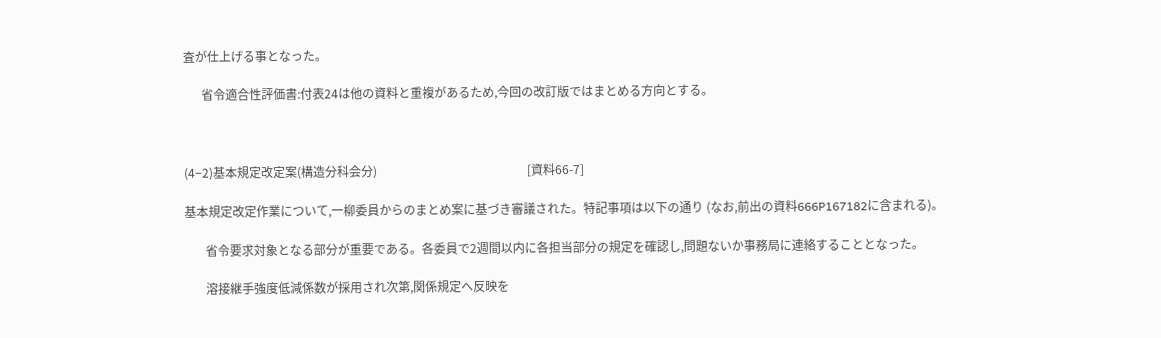査が仕上げる事となった。

      省令適合性評価書:付表24は他の資料と重複があるため,今回の改訂版ではまとめる方向とする。



(4−2)基本規定改定案(構造分科会分)                                                  [資料66-7]

基本規定改定作業について,一柳委員からのまとめ案に基づき審議された。特記事項は以下の通り (なお,前出の資料666P167182に含まれる)。

       省令要求対象となる部分が重要である。各委員で2週間以内に各担当部分の規定を確認し,問題ないか事務局に連絡することとなった。

       溶接継手強度低減係数が採用され次第,関係規定へ反映を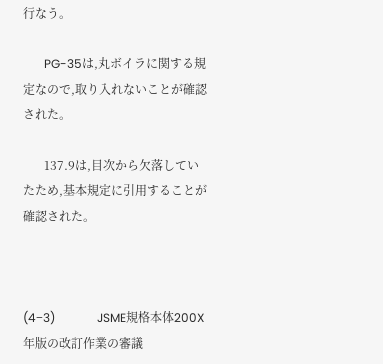行なう。

       PG-35は,丸ボイラに関する規定なので,取り入れないことが確認された。

       137.9は,目次から欠落していたため,基本規定に引用することが確認された。



(4−3)              JSME規格本体200X年版の改訂作業の審議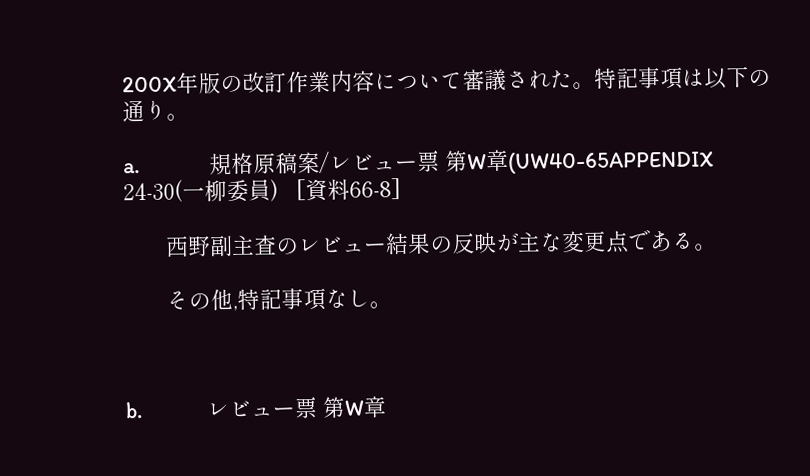200X年版の改訂作業内容について審議された。特記事項は以下の通り。

a.              規格原稿案/レビュー票 第W章(UW40-65APPENDIX 24-30(一柳委員)   [資料66-8]

       西野副主査のレビュー結果の反映が主な変更点である。

       その他,特記事項なし。



b.             レビュー票 第W章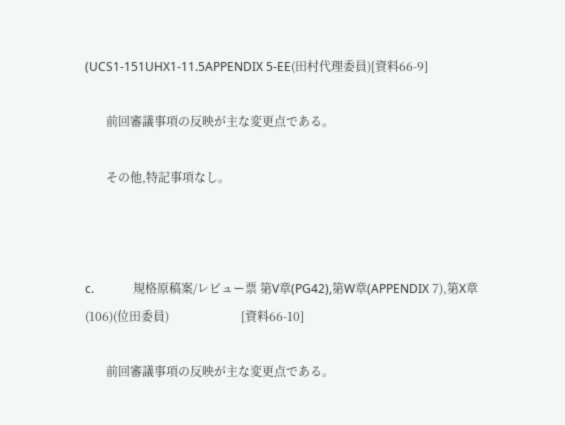(UCS1-151UHX1-11.5APPENDIX 5-EE(田村代理委員)[資料66-9]

       前回審議事項の反映が主な変更点である。

       その他,特記事項なし。



c.             規格原稿案/レビュー票 第V章(PG42),第W章(APPENDIX 7),第X章(106)(位田委員)                        [資料66-10]

       前回審議事項の反映が主な変更点である。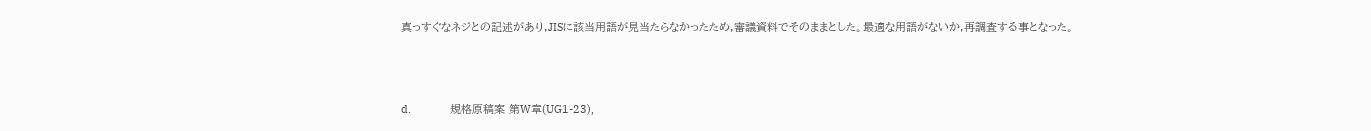真っすぐなネジとの記述があり,JISに該当用語が見当たらなかったため,審議資料でそのままとした。最適な用語がないか,再調査する事となった。



d.             規格原稿案 第W章(UG1-23),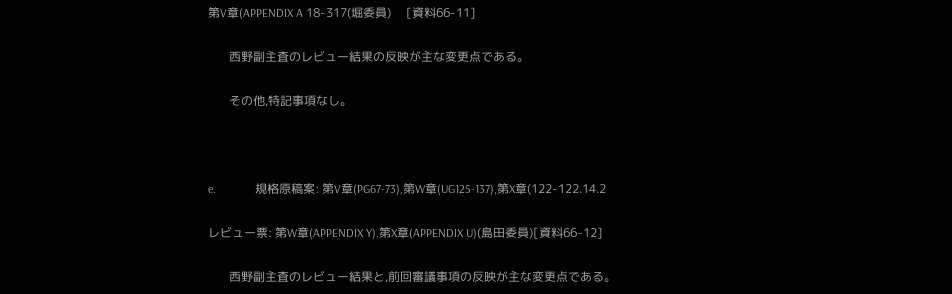第V章(APPENDIX A 18-317(堀委員)     [資料66-11]

       西野副主査のレビュー結果の反映が主な変更点である。

       その他,特記事項なし。



e.             規格原稿案: 第V章(PG67-73),第W章(UG125-137),第X章(122-122.14.2

レビュー票: 第W章(APPENDIX Y),第X章(APPENDIX U)(島田委員)[資料66-12]

       西野副主査のレビュー結果と,前回審議事項の反映が主な変更点である。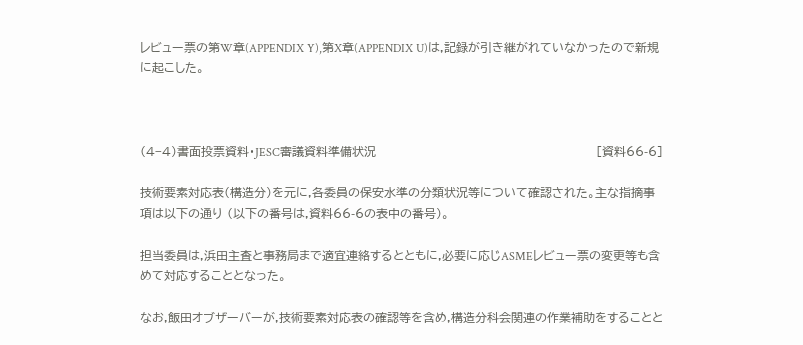レビュー票の第W章(APPENDIX Y),第X章(APPENDIX U)は,記録が引き継がれていなかったので新規に起こした。



(4−4)書面投票資料・JESC審議資料準備状況                                                       [資料66-6]

技術要素対応表(構造分)を元に,各委員の保安水準の分類状況等について確認された。主な指摘事項は以下の通り (以下の番号は,資料66-6の表中の番号)。

担当委員は,浜田主査と事務局まで適宜連絡するとともに,必要に応じASMEレビュー票の変更等も含めて対応することとなった。

なお,飯田オブザーバーが,技術要素対応表の確認等を含め,構造分科会関連の作業補助をすることと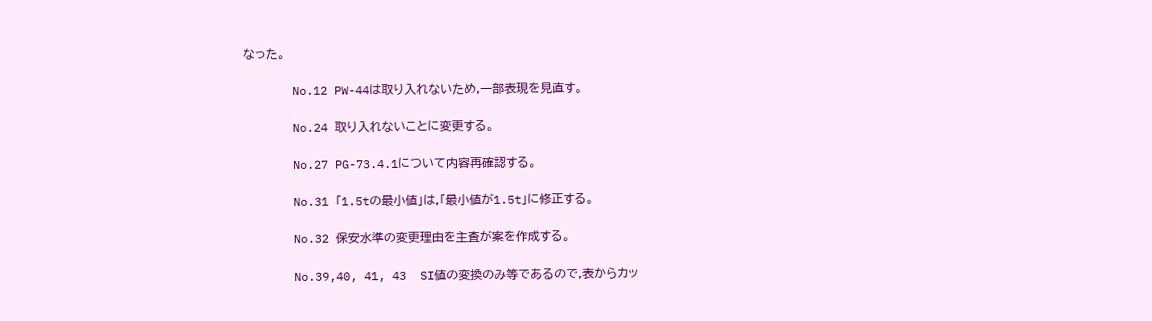なった。

       No.12 PW-44は取り入れないため,一部表現を見直す。

       No.24 取り入れないことに変更する。

       No.27 PG-73.4.1について内容再確認する。

       No.31 「1.5tの最小値」は,「最小値が1.5t」に修正する。

       No.32 保安水準の変更理由を主査が案を作成する。

       No.39,40, 41, 43  SI値の変換のみ等であるので,表からカッ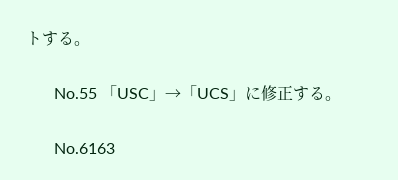トする。

       No.55 「USC」→「UCS」に修正する。

       No.6163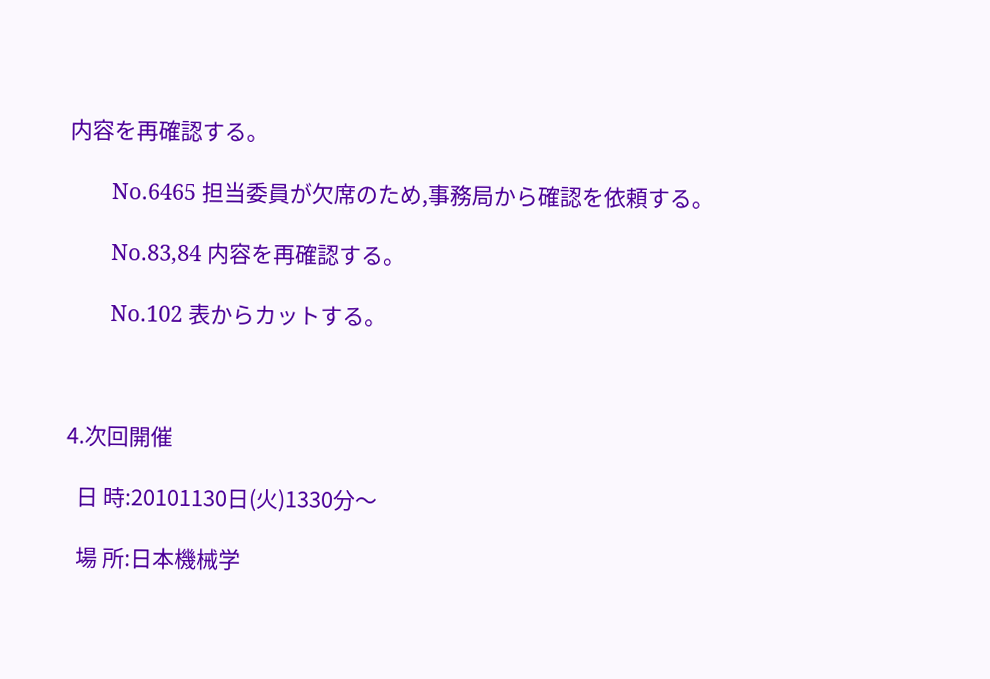内容を再確認する。

       No.6465 担当委員が欠席のため,事務局から確認を依頼する。

       No.83,84 内容を再確認する。

       No.102 表からカットする。



4.次回開催

  日 時:20101130日(火)1330分〜

  場 所:日本機械学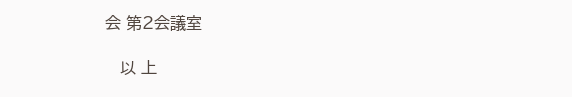会 第2会議室

   以 上